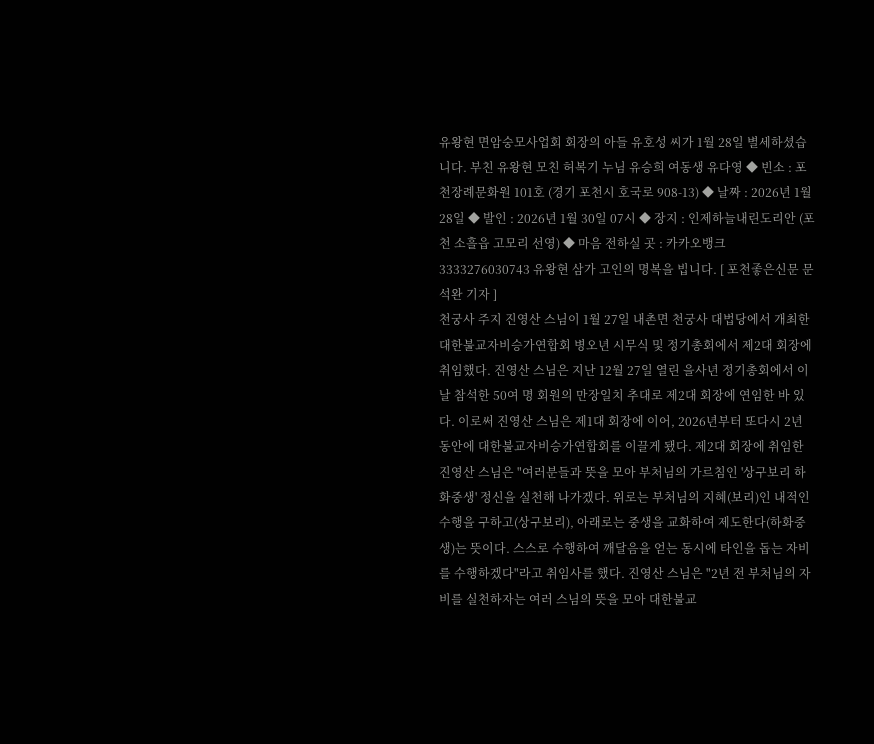유왕현 면암숭모사업회 회장의 아들 유호성 씨가 1월 28일 별세하셨습니다. 부친 유왕현 모친 허복기 누님 유승희 여동생 유다영 ◆ 빈소 : 포천장례문화원 101호 (경기 포천시 호국로 908-13) ◆ 날짜 : 2026년 1월 28일 ◆ 발인 : 2026년 1월 30일 07시 ◆ 장지 : 인제하늘내린도리안 (포천 소흘읍 고모리 선영) ◆ 마음 전하실 곳 : 카카오뱅크 3333276030743 유왕현 삼가 고인의 명복을 빕니다. [ 포천좋은신문 문석완 기자 ]
천궁사 주지 진영산 스님이 1월 27일 내촌면 천궁사 대법당에서 개최한 대한불교자비승가연합회 병오년 시무식 및 정기총회에서 제2대 회장에 취임했다. 진영산 스님은 지난 12월 27일 열린 을사년 정기총회에서 이날 참석한 50여 명 회원의 만장일치 추대로 제2대 회장에 연임한 바 있다. 이로써 진영산 스님은 제1대 회장에 이어, 2026년부터 또다시 2년 동안에 대한불교자비승가연합회를 이끌게 됐다. 제2대 회장에 취임한 진영산 스님은 "여러분들과 뜻을 모아 부처님의 가르침인 '상구보리 하화중생' 정신을 실천해 나가겠다. 위로는 부처님의 지혜(보리)인 내적인 수행을 구하고(상구보리), 아래로는 중생을 교화하여 제도한다(하화중생)는 뜻이다. 스스로 수행하여 깨달음을 얻는 동시에 타인을 돕는 자비를 수행하겠다"라고 취임사를 했다. 진영산 스님은 "2년 전 부처님의 자비를 실천하자는 여러 스님의 뜻을 모아 대한불교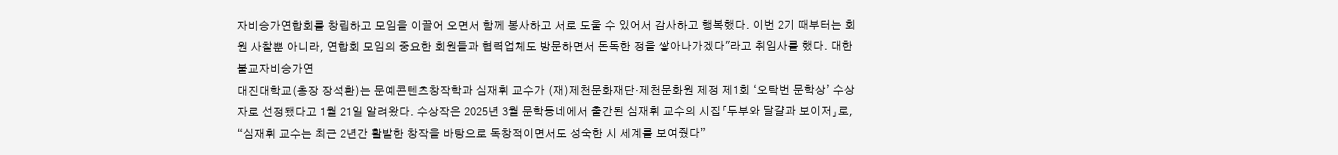자비승가연합회를 창립하고 모임을 이끌어 오면서 함께 봉사하고 서로 도울 수 있어서 감사하고 행복했다. 이번 2기 때부터는 회원 사찰뿐 아니라, 연합회 모임의 중요한 회원들과 협력업체도 방문하면서 돈독한 정을 쌓아나가겠다"라고 취임사를 했다. 대한불교자비승가연
대진대학교(총장 장석환)는 문예콘텐츠창작학과 심재휘 교수가 (재)제천문화재단·제천문화원 제정 제1회 ‘오탁번 문학상’ 수상자로 선정됐다고 1월 21일 알려왔다. 수상작은 2025년 3월 문학동네에서 출간된 심재휘 교수의 시집「두부와 달걀과 보이저」로, “심재휘 교수는 최근 2년간 활발한 창작을 바탕으로 독창적이면서도 성숙한 시 세계를 보여줬다”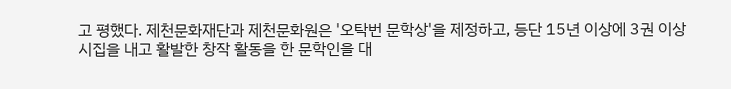고 평했다. 제천문화재단과 제천문화원은 '오탁번 문학상'을 제정하고, 등단 15년 이상에 3권 이상 시집을 내고 활발한 창작 활동을 한 문학인을 대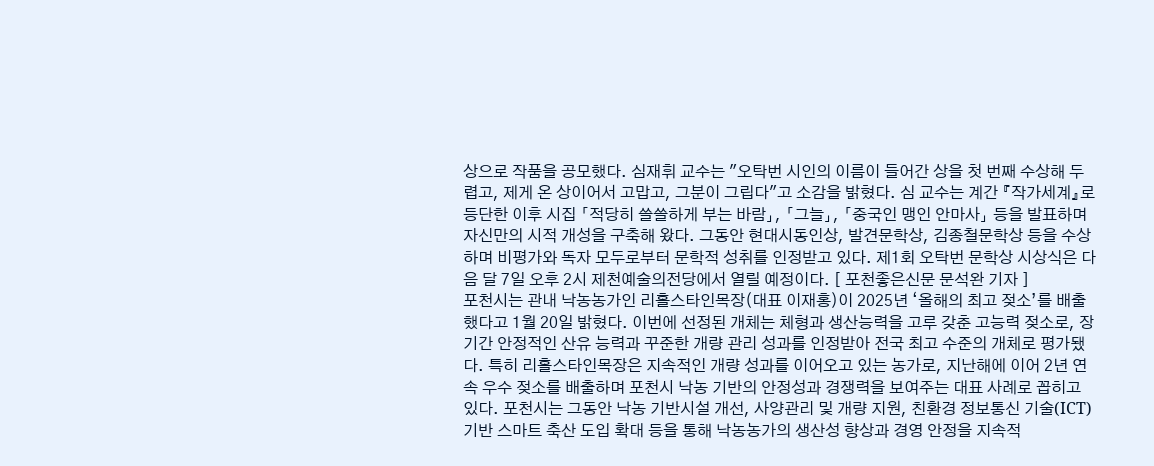상으로 작품을 공모했다. 심재휘 교수는 "오탁번 시인의 이름이 들어간 상을 첫 번째 수상해 두렵고, 제게 온 상이어서 고맙고, 그분이 그립다"고 소감을 밝혔다. 심 교수는 계간 『작가세계』로 등단한 이후 시집 「적당히 쓸쓸하게 부는 바람」, 「그늘」, 「중국인 맹인 안마사」 등을 발표하며 자신만의 시적 개성을 구축해 왔다. 그동안 현대시동인상, 발견문학상, 김종철문학상 등을 수상하며 비평가와 독자 모두로부터 문학적 성취를 인정받고 있다. 제1회 오탁번 문학상 시상식은 다음 달 7일 오후 2시 제천예술의전당에서 열릴 예정이다. [ 포천좋은신문 문석완 기자 ]
포천시는 관내 낙농농가인 리홀스타인목장(대표 이재홍)이 2025년 ‘올해의 최고 젖소’를 배출했다고 1월 20일 밝혔다. 이번에 선정된 개체는 체형과 생산능력을 고루 갖춘 고능력 젖소로, 장기간 안정적인 산유 능력과 꾸준한 개량 관리 성과를 인정받아 전국 최고 수준의 개체로 평가됐다. 특히 리홀스타인목장은 지속적인 개량 성과를 이어오고 있는 농가로, 지난해에 이어 2년 연속 우수 젖소를 배출하며 포천시 낙농 기반의 안정성과 경쟁력을 보여주는 대표 사례로 꼽히고 있다. 포천시는 그동안 낙농 기반시설 개선, 사양관리 및 개량 지원, 친환경 정보통신 기술(ICT) 기반 스마트 축산 도입 확대 등을 통해 낙농농가의 생산성 향상과 경영 안정을 지속적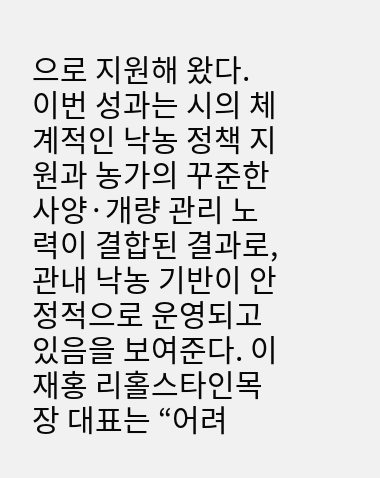으로 지원해 왔다. 이번 성과는 시의 체계적인 낙농 정책 지원과 농가의 꾸준한 사양·개량 관리 노력이 결합된 결과로, 관내 낙농 기반이 안정적으로 운영되고 있음을 보여준다. 이재홍 리홀스타인목장 대표는 “어려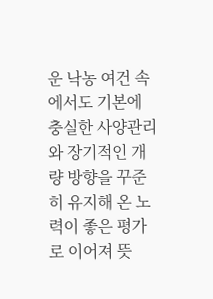운 낙농 여건 속에서도 기본에 충실한 사양관리와 장기적인 개량 방향을 꾸준히 유지해 온 노력이 좋은 평가로 이어져 뜻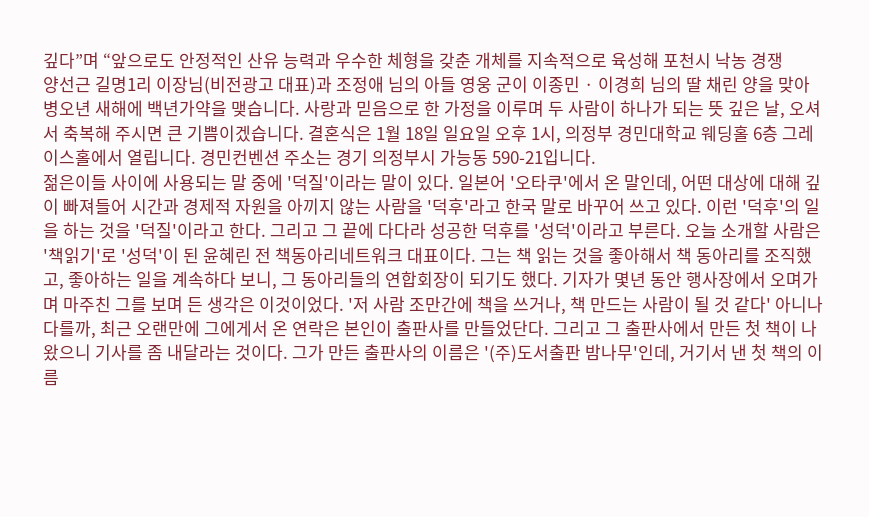깊다”며 “앞으로도 안정적인 산유 능력과 우수한 체형을 갖춘 개체를 지속적으로 육성해 포천시 낙농 경쟁
양선근 길명1리 이장님(비전광고 대표)과 조정애 님의 아들 영웅 군이 이종민 · 이경희 님의 딸 채린 양을 맞아 병오년 새해에 백년가약을 맺습니다. 사랑과 믿음으로 한 가정을 이루며 두 사람이 하나가 되는 뜻 깊은 날, 오셔서 축복해 주시면 큰 기쁨이겠습니다. 결혼식은 1월 18일 일요일 오후 1시, 의정부 경민대학교 웨딩홀 6층 그레이스홀에서 열립니다. 경민컨벤션 주소는 경기 의정부시 가능동 590-21입니다.
젊은이들 사이에 사용되는 말 중에 '덕질'이라는 말이 있다. 일본어 '오타쿠'에서 온 말인데, 어떤 대상에 대해 깊이 빠져들어 시간과 경제적 자원을 아끼지 않는 사람을 '덕후'라고 한국 말로 바꾸어 쓰고 있다. 이런 '덕후'의 일을 하는 것을 '덕질'이라고 한다. 그리고 그 끝에 다다라 성공한 덕후를 '성덕'이라고 부른다. 오늘 소개할 사람은 '책읽기'로 '성덕'이 된 윤혜린 전 책동아리네트워크 대표이다. 그는 책 읽는 것을 좋아해서 책 동아리를 조직했고, 좋아하는 일을 계속하다 보니, 그 동아리들의 연합회장이 되기도 했다. 기자가 몇년 동안 행사장에서 오며가며 마주친 그를 보며 든 생각은 이것이었다. '저 사람 조만간에 책을 쓰거나, 책 만드는 사람이 될 것 같다' 아니나다를까, 최근 오랜만에 그에게서 온 연락은 본인이 출판사를 만들었단다. 그리고 그 출판사에서 만든 첫 책이 나왔으니 기사를 좀 내달라는 것이다. 그가 만든 출판사의 이름은 '(주)도서출판 밤나무'인데, 거기서 낸 첫 책의 이름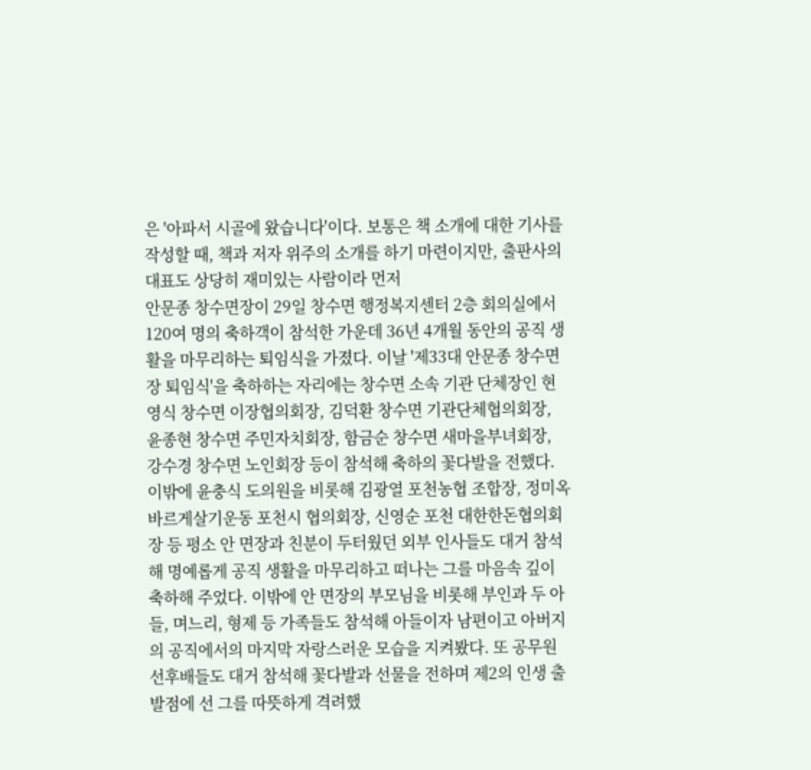은 '아파서 시골에 왔습니다'이다. 보통은 책 소개에 대한 기사를 작성할 때, 책과 저자 위주의 소개를 하기 마련이지만, 출판사의 대표도 상당히 재미있는 사람이라 먼저
안문종 창수면장이 29일 창수면 행정복지센터 2층 회의실에서 120여 명의 축하객이 참석한 가운데 36년 4개월 동안의 공직 생활을 마무리하는 퇴임식을 가졌다. 이날 '제33대 안문종 창수면장 퇴임식'을 축하하는 자리에는 창수면 소속 기관 단체장인 현영식 창수면 이장협의회장, 김덕환 창수면 기관단체협의회장, 윤종현 창수면 주민자치회장, 함금순 창수면 새마을부녀회장, 강수경 창수면 노인회장 등이 참석해 축하의 꽃다발을 전했다. 이밖에 윤충식 도의원을 비롯해 김광열 포천농협 조합장, 정미옥 바르게살기운동 포천시 협의회장, 신영순 포천 대한한돈협의회장 등 평소 안 면장과 친분이 두터웠던 외부 인사들도 대거 참석해 명예롭게 공직 생활을 마무리하고 떠나는 그를 마음속 깊이 축하해 주었다. 이밖에 안 면장의 부모님을 비롯해 부인과 두 아들, 며느리, 형제 등 가족들도 참석해 아들이자 남편이고 아버지의 공직에서의 마지막 자랑스러운 모습을 지켜봤다. 또 공무원 선후배들도 대거 참석해 꽃다발과 선물을 전하며 제2의 인생 출발점에 선 그를 따뜻하게 격려했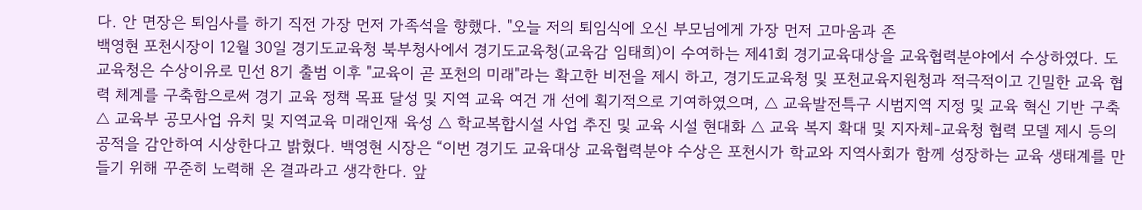다. 안 면장은 퇴임사를 하기 직전 가장 먼저 가족석을 향했다. "오늘 저의 퇴임식에 오신 부모님에게 가장 먼저 고마움과 존
백영현 포천시장이 12월 30일 경기도교육청 북부청사에서 경기도교육청(교육감 임태희)이 수여하는 제41회 경기교육대상을 교육협력분야에서 수상하였다. 도 교육청은 수상이유로 민선 8기 출범 이후 "교육이 곧 포천의 미래"라는 확고한 비전을 제시 하고, 경기도교육청 및 포천교육지원청과 적극적이고 긴밀한 교육 협력 체계를 구축함으로써 경기 교육 정책 목표 달성 및 지역 교육 여건 개 선에 획기적으로 기여하였으며, △ 교육발전특구 시범지역 지정 및 교육 혁신 기반 구축 △ 교육부 공모사업 유치 및 지역교육 미래인재 육성 △ 학교복합시설 사업 추진 및 교육 시설 현대화 △ 교육 복지 확대 및 지자체-교육청 협력 모델 제시 등의 공적을 감안하여 시상한다고 밝혔다. 백영현 시장은 “이번 경기도 교육대상 교육협력분야 수상은 포천시가 학교와 지역사회가 함께 성장하는 교육 생태계를 만들기 위해 꾸준히 노력해 온 결과라고 생각한다. 앞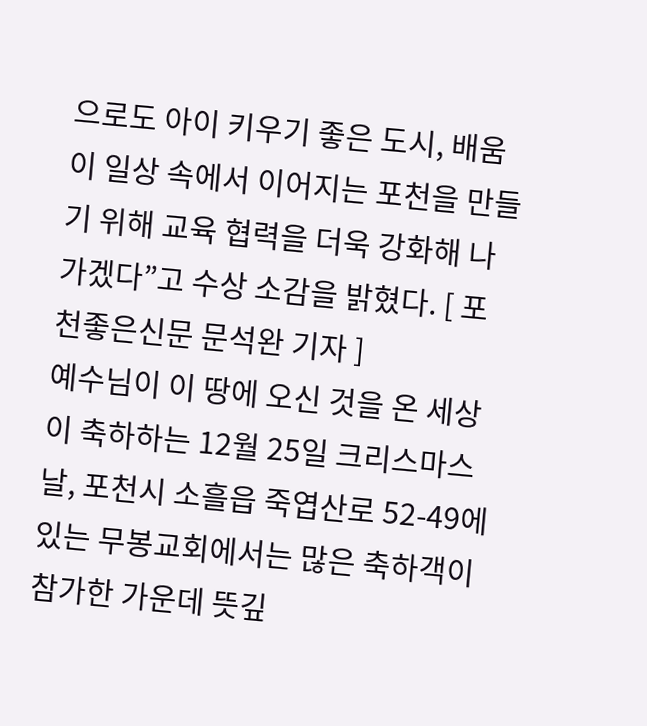으로도 아이 키우기 좋은 도시, 배움이 일상 속에서 이어지는 포천을 만들기 위해 교육 협력을 더욱 강화해 나가겠다”고 수상 소감을 밝혔다. [ 포천좋은신문 문석완 기자 ]
예수님이 이 땅에 오신 것을 온 세상이 축하하는 12월 25일 크리스마스 날, 포천시 소흘읍 죽엽산로 52-49에 있는 무봉교회에서는 많은 축하객이 참가한 가운데 뜻깊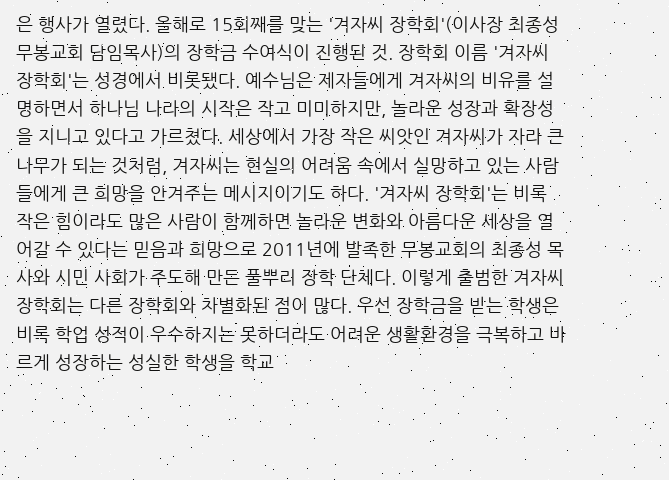은 행사가 열렸다. 올해로 15회째를 맞는 '겨자씨 장학회'(이사장 최종성 무봉교회 담임목사)의 장학금 수여식이 진행된 것. 장학회 이름 '겨자씨 장학회'는 성경에서 비롯됐다. 예수님은 제자들에게 겨자씨의 비유를 설명하면서 하나님 나라의 시작은 작고 미미하지만, 놀라운 성장과 확장성을 지니고 있다고 가르쳤다. 세상에서 가장 작은 씨앗인 겨자씨가 자라 큰 나무가 되는 것처럼, 겨자씨는 현실의 어려움 속에서 실망하고 있는 사람들에게 큰 희망을 안겨주는 메시지이기도 하다. '겨자씨 장학회'는 비록 작은 힘이라도 많은 사람이 함께하면 놀라운 변화와 아름다운 세상을 열어갈 수 있다는 믿음과 희망으로 2011년에 발족한 무봉교회의 최종성 목사와 시민 사회가 주도해 만든 풀뿌리 장학 단체다. 이렇게 출범한 겨자씨 장학회는 다른 장학회와 차별화된 점이 많다. 우선 장학금을 받는 학생은 비록 학업 성적이 우수하지는 못하더라도 어려운 생활환경을 극복하고 바르게 성장하는 성실한 학생을 학교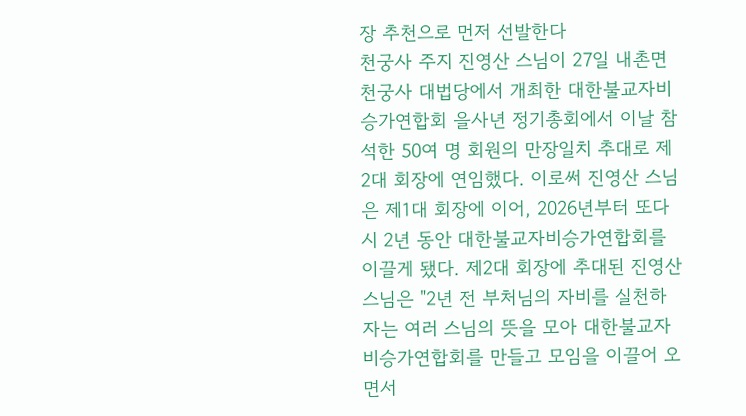장 추천으로 먼저 선발한다
천궁사 주지 진영산 스님이 27일 내촌면 천궁사 대법당에서 개최한 대한불교자비승가연합회 을사년 정기총회에서 이날 참석한 50여 명 회원의 만장일치 추대로 제2대 회장에 연임했다. 이로써 진영산 스님은 제1대 회장에 이어, 2026년부터 또다시 2년 동안 대한불교자비승가연합회를 이끌게 됐다. 제2대 회장에 추대된 진영산 스님은 "2년 전 부처님의 자비를 실천하자는 여러 스님의 뜻을 모아 대한불교자비승가연합회를 만들고 모임을 이끌어 오면서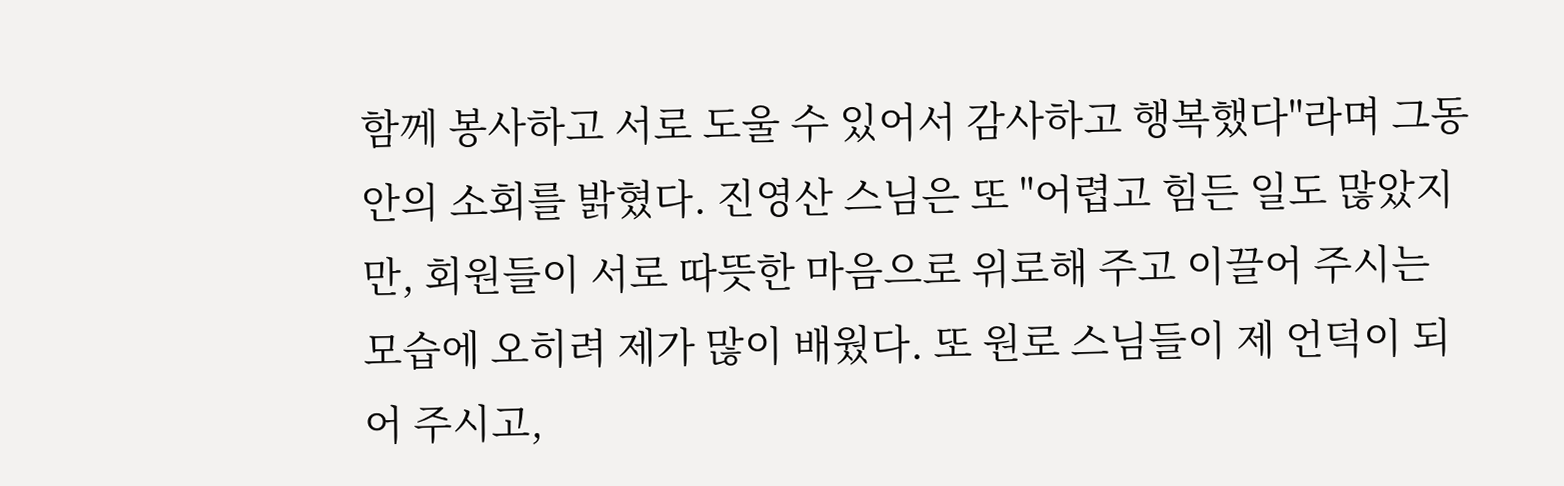함께 봉사하고 서로 도울 수 있어서 감사하고 행복했다"라며 그동안의 소회를 밝혔다. 진영산 스님은 또 "어렵고 힘든 일도 많았지만, 회원들이 서로 따뜻한 마음으로 위로해 주고 이끌어 주시는 모습에 오히려 제가 많이 배웠다. 또 원로 스님들이 제 언덕이 되어 주시고,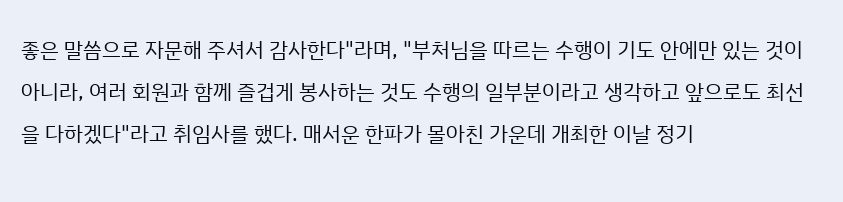좋은 말씀으로 자문해 주셔서 감사한다"라며, "부처님을 따르는 수행이 기도 안에만 있는 것이 아니라, 여러 회원과 함께 즐겁게 봉사하는 것도 수행의 일부분이라고 생각하고 앞으로도 최선을 다하겠다"라고 취임사를 했다. 매서운 한파가 몰아친 가운데 개최한 이날 정기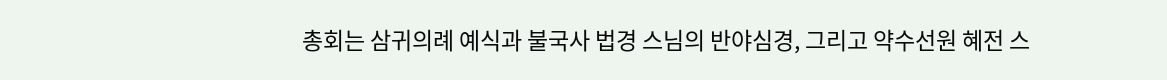총회는 삼귀의례 예식과 불국사 법경 스님의 반야심경, 그리고 약수선원 혜전 스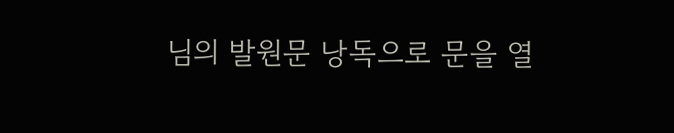님의 발원문 낭독으로 문을 열